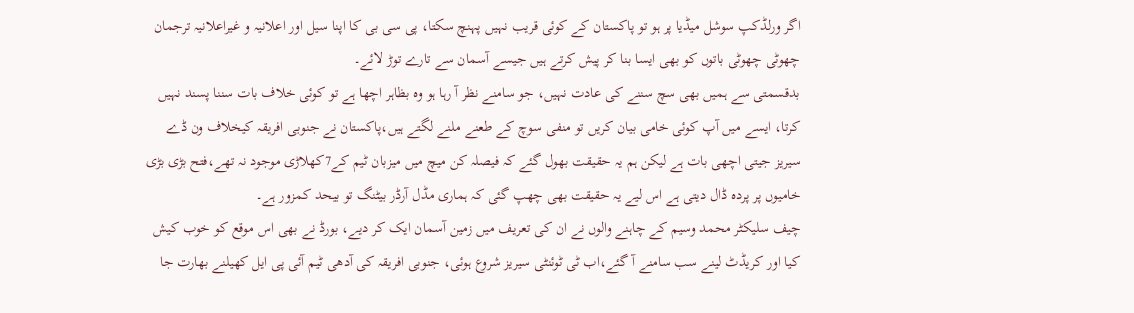اگر ورلڈکپ سوشل میڈیا پر ہو تو پاکستان کے کوئی قریب نہیں پہنچ سکتا، پی سی بی کا اپنا سیل اور اعلانیہ و غیراعلانیہ ترجمان چھوٹی چھوٹی باتوں کو بھی ایسا بنا کر پیش کرتے ہیں جیسے آسمان سے تارے توڑ لائے۔
بدقسمتی سے ہمیں بھی سچ سننے کی عادت نہیں، جو سامنے نظر آ رہا ہو وہ بظاہر اچھا ہے تو کوئی خلاف بات سننا پسند نہیں کرتا، ایسے میں آپ کوئی خامی بیان کریں تو منفی سوچ کے طعنے ملنے لگتے ہیں،پاکستان نے جنوبی افریقہ کیخلاف ون ڈے سیریز جیتی اچھی بات ہے لیکن ہم یہ حقیقت بھول گئے کہ فیصلہ کن میچ میں میزبان ٹیم کے7کھلاڑی موجود نہ تھے،فتح بڑی بڑی خامیوں پر پردہ ڈال دیتی ہے اس لیے یہ حقیقت بھی چھپ گئی کہ ہماری مڈل آرڈر بیٹنگ تو بیحد کمزور ہے۔
چیف سلیکٹر محمد وسیم کے چاہنے والوں نے ان کی تعریف میں زمین آسمان ایک کر دیے، بورڈ نے بھی اس موقع کو خوب کیش کیا اور کریڈٹ لینے سب سامنے آ گئے،اب ٹی ٹوئنٹی سیریز شروع ہوئی، جنوبی افریقہ کی آدھی ٹیم آئی پی ایل کھیلنے بھارت جا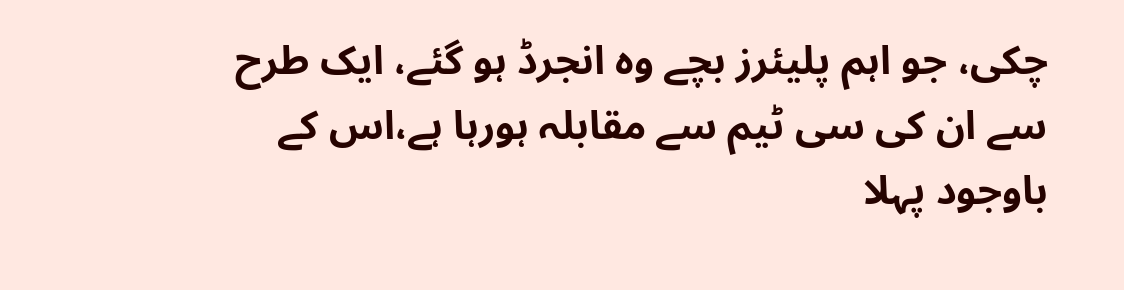چکی، جو اہم پلیئرز بچے وہ انجرڈ ہو گئے، ایک طرح سے ان کی سی ٹیم سے مقابلہ ہورہا ہے،اس کے باوجود پہلا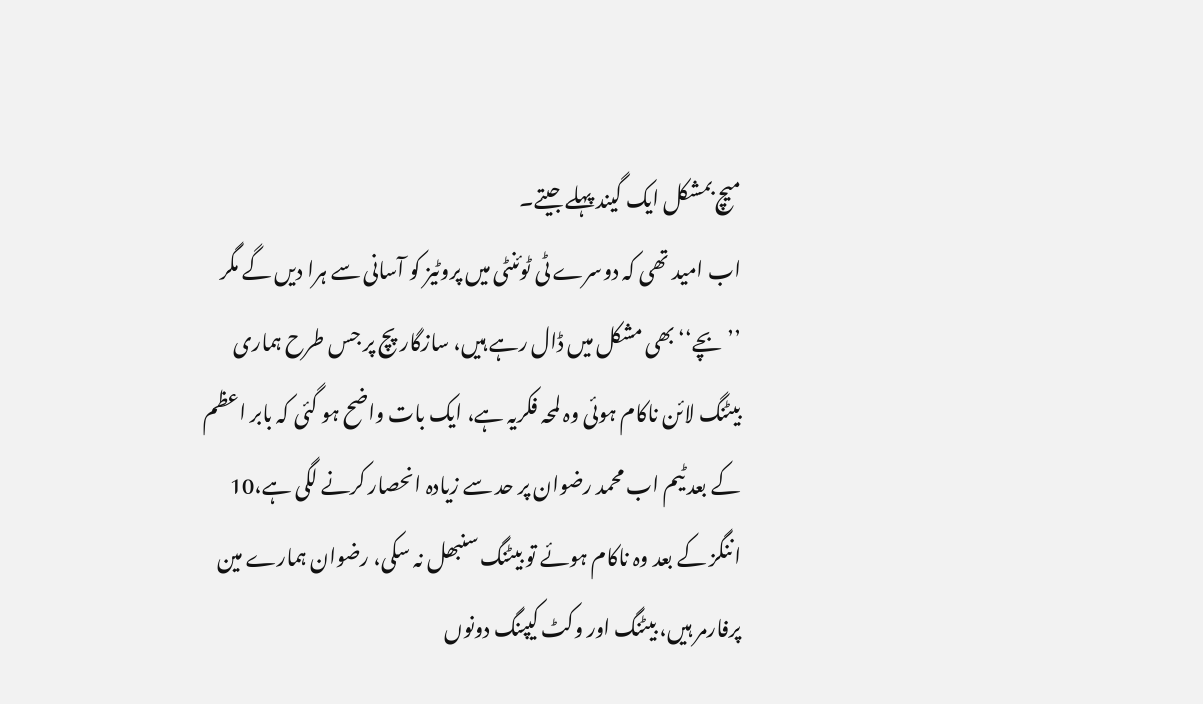میچ بمشکل ایک گیند پہلے جیتے۔
اب امید تھی کہ دوسرے ٹی ٹوئنٹی میں پروٹیز کو آسانی سے ہرا دیں گے مگر ’’بچے‘‘ بھی مشکل میں ڈال رہے ہیں، سازگار پچ پر جس طرح ہماری بیٹنگ لائن ناکام ہوئی وہ لمحہ فکریہ ہے، ایک بات واضح ہو گئی کہ بابر اعظم کے بعد ٹیم اب محمد رضوان پر حد سے زیادہ انحصار کرنے لگی ہے،10 اننگز کے بعد وہ ناکام ہوئے تو بیٹنگ سنبھل نہ سکی، رضوان ہمارے مین پرفارمر ہیں، بیٹنگ اور وکٹ کیپنگ دونوں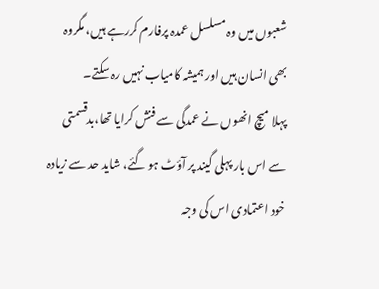شعبوں میں وہ مسلسل عمدہ پرفارم کررہے ہیں، مگروہ بھی انسان ہیں اور ہمیشہ کامیاب نہیں رہ سکتے۔
پہلا میچ انھوں نے عمدگی سے فنش کرایا تھا،بدقسمتی سے اس بار پہلی گیند پر آؤٹ ہو گئے، شاید حد سے زیادہ خود اعتمادی اس کی وجہ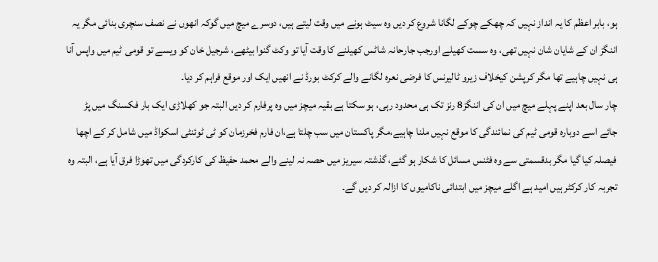ہو، بابر اعظم کا یہ انداز نہیں کہ چھکے چوکے لگانا شروع کر دیں وہ سیٹ ہونے میں وقت لیتے ہیں، دوسرے میچ میں گوکہ انھوں نے نصف سنچری بنائی مگر یہ اننگز ان کے شایان شان نہیں تھی، وہ سست کھیلے اورجب جارحانہ شاٹس کھیلنے کا وقت آیا تو وکٹ گنوا بیٹھے، شرجیل خان کو ویسے تو قومی ٹیم میں واپس آنا ہی نہیں چاہیے تھا مگر کرپشن کیخلاف زیرو ٹالیرنس کا فرضی نعرہ لگانے والے کرکٹ بورڈ نے انھیں ایک اور موقع فراہم کر دیا۔
چار سال بعد اپنے پہلے میچ میں ان کی اننگز8 رنز تک ہی محدود رہی، ہو سکتا ہے بقیہ میچز میں وہ پرفارم کر دیں البتہ جو کھلاڑی ایک بار فکسنگ میں پڑ جائے اسے دوبارہ قومی ٹیم کی نمائندگی کا موقع نہیں ملنا چاہیے،مگر پاکستان میں سب چلتا ہے،ان فارم فخرزمان کو ٹی ٹوئنٹی اسکواڈ میں شامل کر کے اچھا فیصلہ کیا گیا مگر بدقسمتی سے وہ فٹنس مسائل کا شکار ہو گئے، گذشتہ سیریز میں حصہ نہ لینے والے محمد حفیظ کی کارکردگی میں تھوڑا فرق آیا ہے، البتہ وہ تجربہ کار کرکٹر ہیں امید ہے اگلے میچز میں ابتدائی ناکامیوں کا ازالہ کر دیں گے۔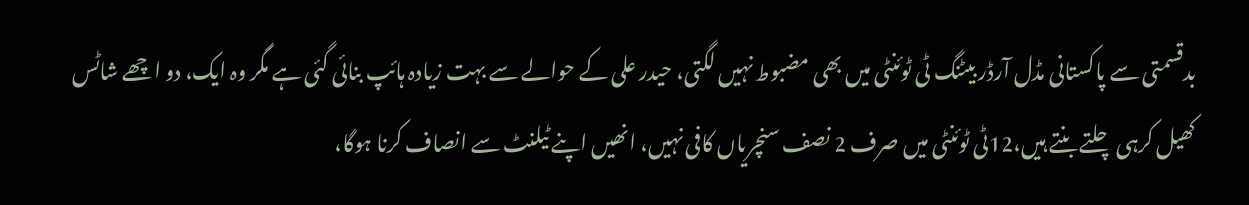بدقسمتی سے پاکستانی مڈل آرڈر بیٹنگ ٹی ٹوئنٹی میں بھی مضبوط نہیں لگتی، حیدر علی کے حوالے سے بہت زیادہ ہائپ بنائی گئی ہے مگر وہ ایک، دو اچھے شاٹس کھیل کرہی چلتے بنتے ہیں،12ٹی ٹوئنٹی میں صرف 2 نصف سنچریاں کافی نہیں، انھیں اپنے ٹیلنٹ سے انصاف کرنا ہوگا،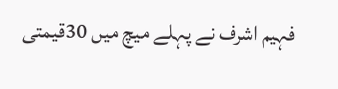فہیم اشرف نے پہلے میچ میں 30قیمتی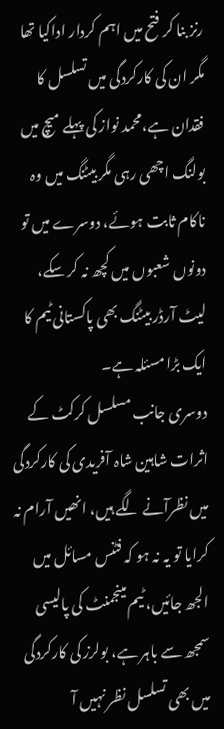رنز بنا کر فتح میں اہم کردار اداکیا تھا مگر ان کی کارکردگی میں تسلسل کا فقدان ہے،محمد نواز کی پہلے میچ میں بولنگ اچھی رہی مگر بیٹنگ میں وہ ناکام ثابت ہوئے، دوسرے میں تو دونوں شعبوں میں کچھ نہ کر سکے، لیٹ آرڈر بیٹنگ بھی پاکستانی ٹیم کا ایک بڑا مسئلہ ہے۔
دوسری جانب مسلسل کرکٹ کے اثرات شاہین شاہ آفریدی کی کارکردگی میں نظرآنے لگے ہیں، انھیں آرام نہ کرایا تو یہ نہ ہو کہ فٹنس مسائل میں الجھ جائیں، ٹیم مینجمنٹ کی پالیسی سمجھ سے باہر ہے، بولرز کی کارکردگی میں بھی تسلسل نظر نہیں آ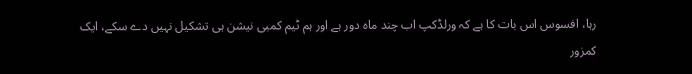رہا، افسوس اس بات کا ہے کہ ورلڈکپ اب چند ماہ دور ہے اور ہم ٹیم کمبی نیشن ہی تشکیل نہیں دے سکے، ایک کمزور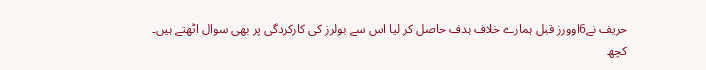حریف نے6اوورز قبل ہمارے خلاف ہدف حاصل کر لیا اس سے بولرز کی کارکردگی پر بھی سوال اٹھتے ہیں۔
کچھ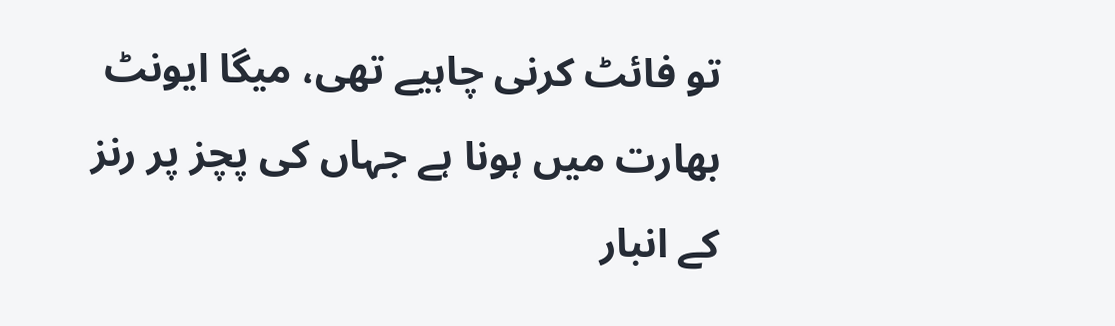تو فائٹ کرنی چاہیے تھی، میگا ایونٹ بھارت میں ہونا ہے جہاں کی پچز پر رنز کے انبار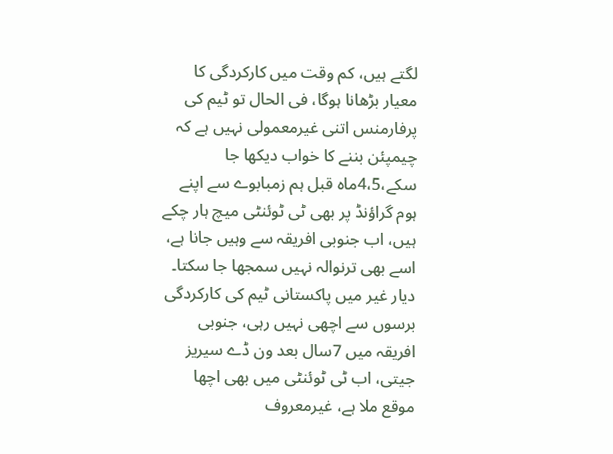لگتے ہیں، کم وقت میں کارکردگی کا معیار بڑھانا ہوگا، فی الحال تو ٹیم کی پرفارمنس اتنی غیرمعمولی نہیں ہے کہ چیمپئن بننے کا خواب دیکھا جا سکے،4،5ماہ قبل ہم زمبابوے سے اپنے ہوم گراؤنڈ پر بھی ٹی ٹوئنٹی میچ ہار چکے ہیں، اب جنوبی افریقہ سے وہیں جانا ہے، اسے بھی ترنوالہ نہیں سمجھا جا سکتا۔
دیار غیر میں پاکستانی ٹیم کی کارکردگی برسوں سے اچھی نہیں رہی، جنوبی افریقہ میں 7سال بعد ون ڈے سیریز جیتی، اب ٹی ٹوئنٹی میں بھی اچھا موقع ملا ہے، غیرمعروف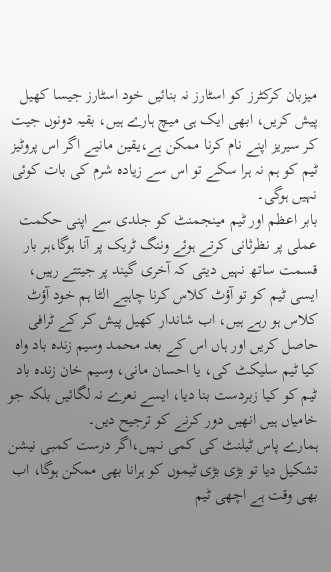میزبان کرکٹرز کو اسٹارز نہ بنائیں خود اسٹارز جیسا کھیل پیش کریں، ابھی ایک ہی میچ ہارے ہیں، بقیہ دونوں جیت کر سیریز اپنے نام کرنا ممکن ہے،یقین مانیے اگر اس پروٹیز ٹیم کو ہم نہ ہرا سکے تو اس سے زیادہ شرم کی بات کوئی نہیں ہوگی۔
بابر اعظم اور ٹیم مینجمنٹ کو جلدی سے اپنی حکمت عملی پر نظرثانی کرتے ہوئے وننگ ٹریک پر آنا ہوگا،ہر بار قسمت ساتھ نہیں دیتی کہ آخری گیند پر جیتتے رہیں، ایسی ٹیم کو تو آؤٹ کلاس کرنا چاہیے الٹا ہم خود آؤٹ کلاس ہو رہے ہیں، اب شاندار کھیل پیش کر کے ٹرافی حاصل کریں اور ہاں اس کے بعد محمد وسیم زندہ باد واہ کیا ٹیم سلیکٹ کی، یا احسان مانی، وسیم خان زندہ باد ٹیم کو کیا زبردست بنا دیا، ایسے نعرے نہ لگائیں بلکہ جو خامیاں ہیں انھیں دور کرنے کو ترجیح دیں۔
ہمارے پاس ٹیلنٹ کی کمی نہیں،اگر درست کمبی نیشن تشکیل دیا تو بڑی بڑی ٹیموں کو ہرانا بھی ممکن ہوگا، اب بھی وقت ہے اچھی ٹیم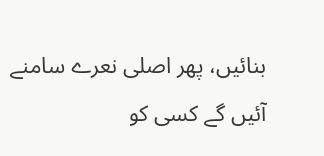بنائیں، پھر اصلی نعرے سامنے آئیں گے کسی کو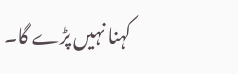کہنا نہیں پڑے گا۔